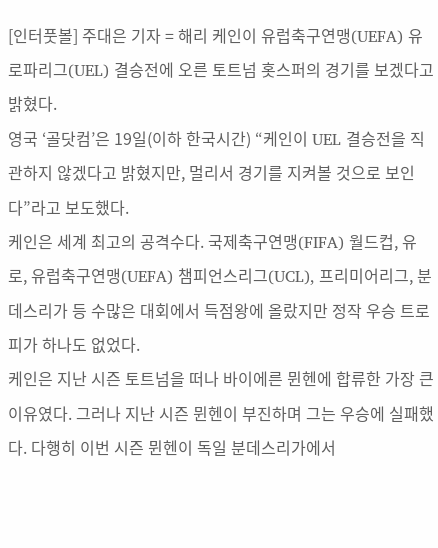[인터풋볼] 주대은 기자 = 해리 케인이 유럽축구연맹(UEFA) 유로파리그(UEL) 결승전에 오른 토트넘 홋스퍼의 경기를 보겠다고 밝혔다.
영국 ‘골닷컴’은 19일(이하 한국시간) “케인이 UEL 결승전을 직관하지 않겠다고 밝혔지만, 멀리서 경기를 지켜볼 것으로 보인다”라고 보도했다.
케인은 세계 최고의 공격수다. 국제축구연맹(FIFA) 월드컵, 유로, 유럽축구연맹(UEFA) 챔피언스리그(UCL), 프리미어리그, 분데스리가 등 수많은 대회에서 득점왕에 올랐지만 정작 우승 트로피가 하나도 없었다.
케인은 지난 시즌 토트넘을 떠나 바이에른 뮌헨에 합류한 가장 큰 이유였다. 그러나 지난 시즌 뮌헨이 부진하며 그는 우승에 실패했다. 다행히 이번 시즌 뮌헨이 독일 분데스리가에서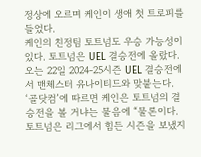정상에 오르며 케인이 생애 첫 트로피를 들었다.
케인의 친정팀 토트넘도 우승 가능성이 있다. 토트넘은 UEL 결승전에 올랐다. 오는 22일 2024-25시즌 UEL 결승전에서 맨체스터 유나이티드와 맞붙는다.
‘골닷컴’에 따르면 케인은 토트넘의 결승전을 볼 거냐는 물음에 “물론이다. 토트넘은 리그에서 힘든 시즌을 보냈지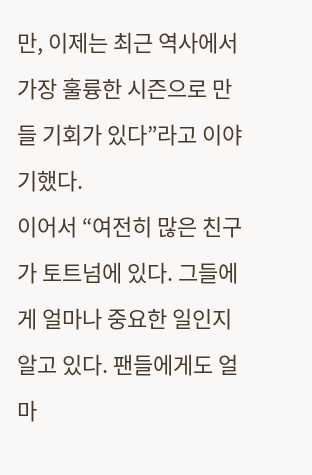만, 이제는 최근 역사에서 가장 훌륭한 시즌으로 만들 기회가 있다”라고 이야기했다.
이어서 “여전히 많은 친구가 토트넘에 있다. 그들에게 얼마나 중요한 일인지 알고 있다. 팬들에게도 얼마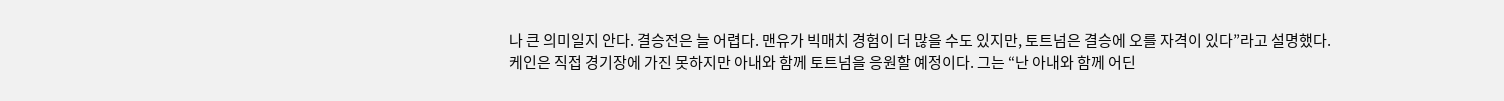나 큰 의미일지 안다. 결승전은 늘 어렵다. 맨유가 빅매치 경험이 더 많을 수도 있지만, 토트넘은 결승에 오를 자격이 있다”라고 설명했다.
케인은 직접 경기장에 가진 못하지만 아내와 함께 토트넘을 응원할 예정이다. 그는 “난 아내와 함께 어딘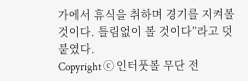가에서 휴식을 취하며 경기를 지켜볼 것이다. 틀림없이 볼 것이다”라고 덧붙였다.
Copyright ⓒ 인터풋볼 무단 전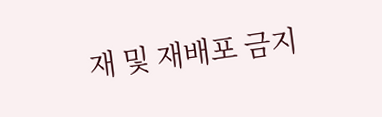재 및 재배포 금지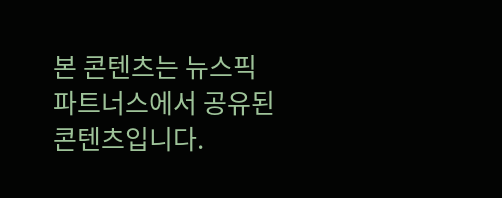본 콘텐츠는 뉴스픽 파트너스에서 공유된 콘텐츠입니다.